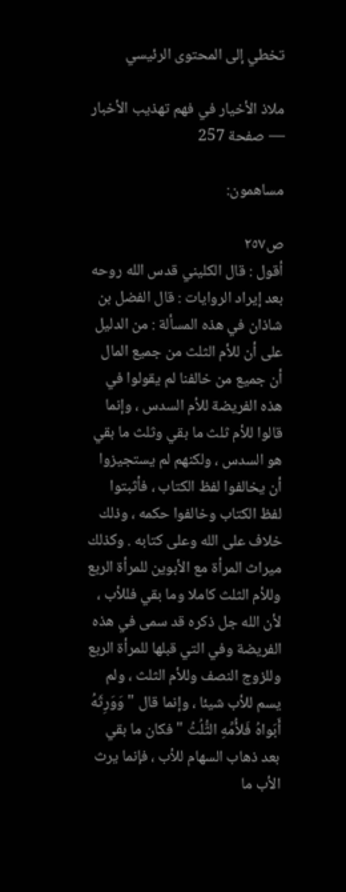تخطي إلى المحتوى الرئيسي

ملاذ الأخيار في فهم تهذيب الأخبار — صفحة 257

مساهمون:

ص٢٥٧
أقول : قال الكليني قدس الله روحه بعد إيراد الروايات : قال الفضل بن شاذان في هذه المسألة : من الدليل على أن للأم الثلث من جميع المال أن جميع من خالفنا لم يقولوا في هذه الفريضة للأم السدس ، وإنما قالوا للأم ثلث ما بقي وثلث ما بقي هو السدس ، ولكنهم لم يستجيزوا أن يخالفوا لفظ الكتاب ، فأثبتوا لفظ الكتاب وخالفوا حكمه ، وذلك خلاف على الله وعلى كتابه . وكذلك ميراث المرأة مع الأبوين للمرأة الربع وللأم الثلث كاملا وما بقي فللأب ، لأن الله جل ذكره قد سمى في هذه الفريضة وفي التي قبلها للمرأة الربع وللزوج النصف وللأم الثلث ، ولم يسم للأب شيئا ، وإنما قال " وَوَرِثَهُ أَبَواهُ فَلأُمِّهِ الثُّلُثُ " فكان ما بقي بعد ذهاب السهام للأب ، فإنما يرث الأب ما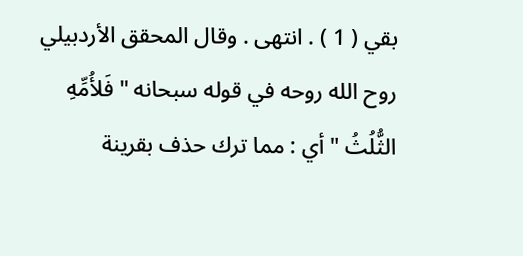بقي ( 1 ) . انتهى . وقال المحقق الأردبيلي روح الله روحه في قوله سبحانه " فَلأُمِّهِ الثُّلُثُ " أي : مما ترك حذف بقرينة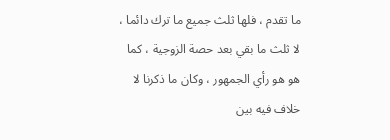ما تقدم ، فلها ثلث جميع ما ترك دائما ، لا ثلث ما بقي بعد حصة الزوجية ، كما هو هو رأي الجمهور ، وكان ما ذكرنا لا خلاف فيه بين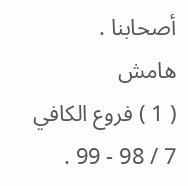أصحابنا .
هامش
( 1 ) فروع الكافي 7 / 98 - 99 .